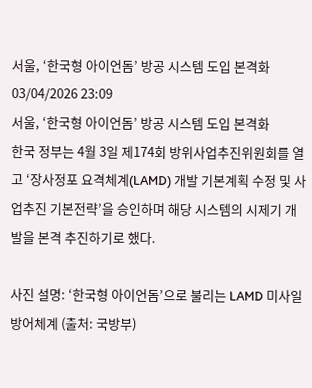서울, ‘한국형 아이언돔’ 방공 시스템 도입 본격화
03/04/2026 23:09
서울, ‘한국형 아이언돔’ 방공 시스템 도입 본격화
한국 정부는 4월 3일 제174회 방위사업추진위원회를 열고 ‘장사정포 요격체계(LAMD) 개발 기본계획 수정 및 사업추진 기본전략’을 승인하며 해당 시스템의 시제기 개발을 본격 추진하기로 했다.

사진 설명: ‘한국형 아이언돔’으로 불리는 LAMD 미사일 방어체계 (출처: 국방부)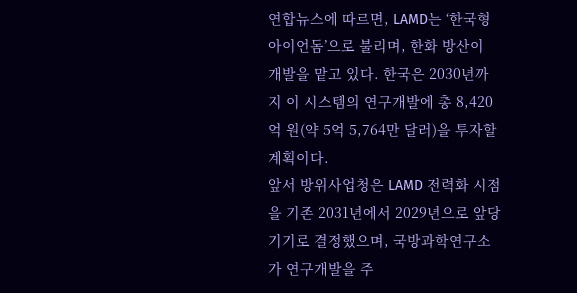연합뉴스에 따르면, LAMD는 ‘한국형 아이언돔’으로 불리며, 한화 방산이 개발을 맡고 있다. 한국은 2030년까지 이 시스템의 연구개발에 총 8,420억 원(약 5억 5,764만 달러)을 투자할 계획이다.
앞서 방위사업청은 LAMD 전력화 시점을 기존 2031년에서 2029년으로 앞당기기로 결정했으며, 국방과학연구소가 연구개발을 주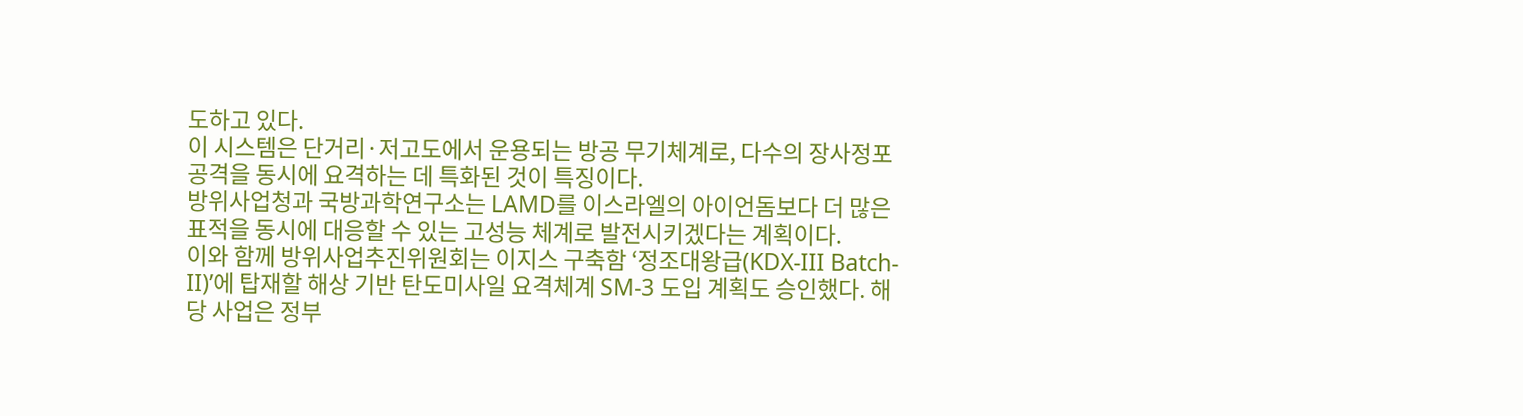도하고 있다.
이 시스템은 단거리·저고도에서 운용되는 방공 무기체계로, 다수의 장사정포 공격을 동시에 요격하는 데 특화된 것이 특징이다.
방위사업청과 국방과학연구소는 LAMD를 이스라엘의 아이언돔보다 더 많은 표적을 동시에 대응할 수 있는 고성능 체계로 발전시키겠다는 계획이다.
이와 함께 방위사업추진위원회는 이지스 구축함 ‘정조대왕급(KDX-III Batch-II)’에 탑재할 해상 기반 탄도미사일 요격체계 SM-3 도입 계획도 승인했다. 해당 사업은 정부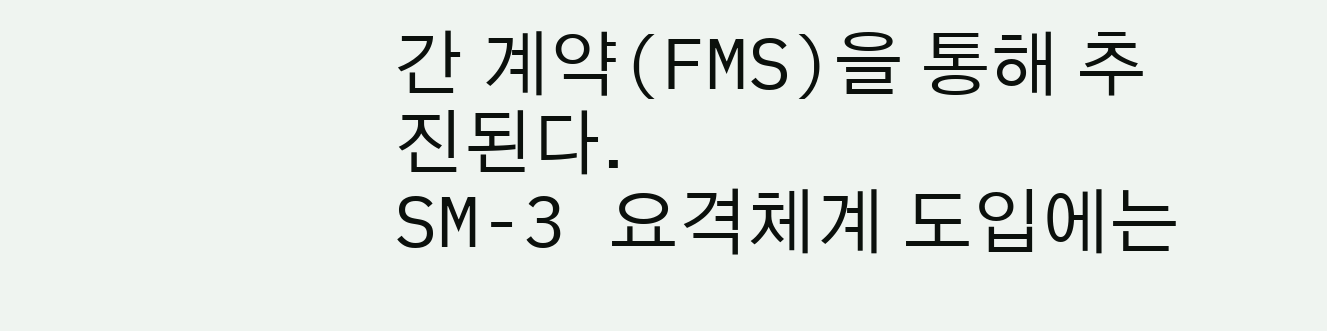간 계약(FMS)을 통해 추진된다.
SM-3 요격체계 도입에는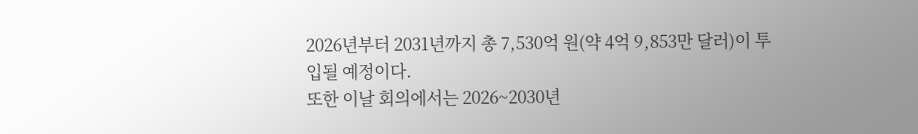2026년부터 2031년까지 총 7,530억 원(약 4억 9,853만 달러)이 투입될 예정이다.
또한 이날 회의에서는 2026~2030년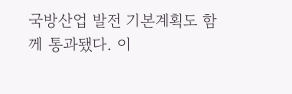국방산업 발전 기본계획도 함께 통과됐다. 이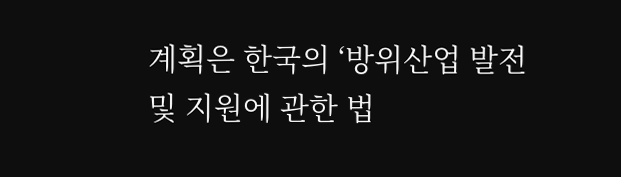계획은 한국의 ‘방위산업 발전 및 지원에 관한 법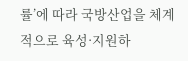률’에 따라 국방산업을 체계적으로 육성·지원하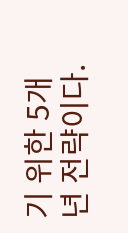기 위한 5개년 전략이다.